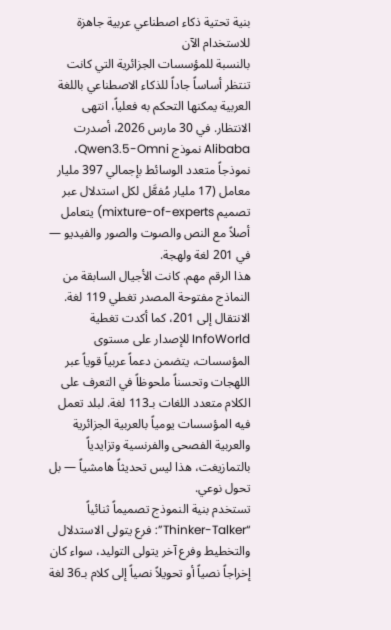بنية تحتية ذكاء اصطناعي عربية جاهزة للاستخدام الآن
بالنسبة للمؤسسات الجزائرية التي كانت تنتظر أساساً جاداً للذكاء الاصطناعي باللغة العربية يمكنها التحكم به فعلياً، انتهى الانتظار. في 30 مارس 2026، أصدرت Alibaba نموذج Qwen3.5-Omni، نموذجاً متعدد الوسائط بإجمالي 397 مليار معامل (17 مليار مُفعَّل لكل استدلال عبر تصميم mixture-of-experts) يتعامل أصلاً مع النص والصوت والصور والفيديو — في 201 لغة ولهجة.
هذا الرقم مهم. كانت الأجيال السابقة من النماذج مفتوحة المصدر تغطي 119 لغة. الانتقال إلى 201، كما أكدت تغطية InfoWorld للإصدار على مستوى المؤسسات، يتضمن دعماً عربياً قوياً عبر اللهجات وتحسناً ملحوظاً في التعرف على الكلام متعدد اللغات بـ113 لغة. لبلد تعمل فيه المؤسسات يومياً بالعربية الجزائرية والعربية الفصحى والفرنسية وتزايدياً بالتمازيغت، هذا ليس تحديثاً هامشياً — بل تحول نوعي.
تستخدم بنية النموذج تصميماً ثنائياً “Thinker-Talker”: فرع يتولى الاستدلال والتخطيط وفرع آخر يتولى التوليد، سواء كان إخراجاً نصياً أو تحويلاً نصياً إلى كلام بـ36 لغة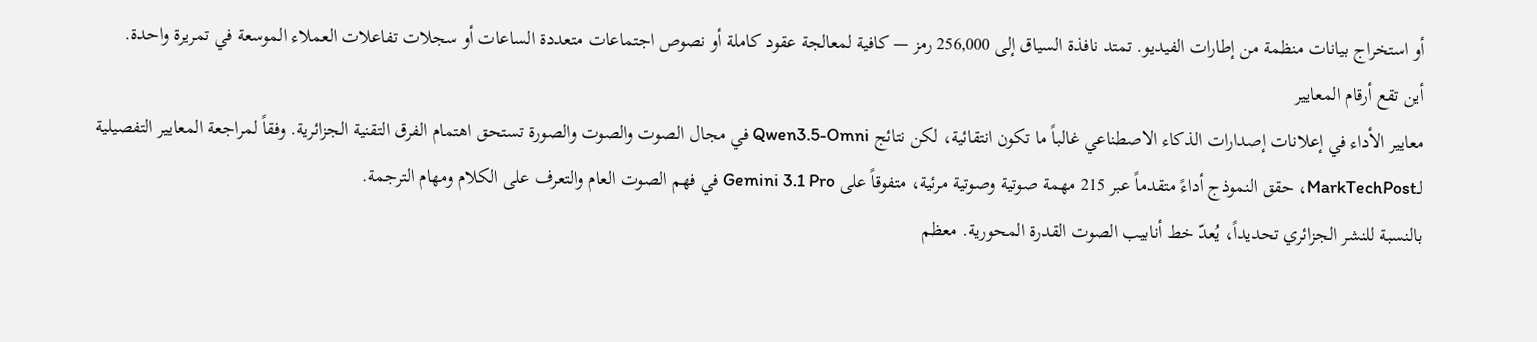أو استخراج بيانات منظمة من إطارات الفيديو. تمتد نافذة السياق إلى 256,000 رمز — كافية لمعالجة عقود كاملة أو نصوص اجتماعات متعددة الساعات أو سجلات تفاعلات العملاء الموسعة في تمريرة واحدة.
أين تقع أرقام المعايير
معايير الأداء في إعلانات إصدارات الذكاء الاصطناعي غالباً ما تكون انتقائية، لكن نتائج Qwen3.5-Omni في مجال الصوت والصوت والصورة تستحق اهتمام الفرق التقنية الجزائرية. وفقاً لمراجعة المعايير التفصيلية لـMarkTechPost، حقق النموذج أداءً متقدماً عبر 215 مهمة صوتية وصوتية مرئية، متفوقاً على Gemini 3.1 Pro في فهم الصوت العام والتعرف على الكلام ومهام الترجمة.
بالنسبة للنشر الجزائري تحديداً، يُعدّ خط أنابيب الصوت القدرة المحورية. معظم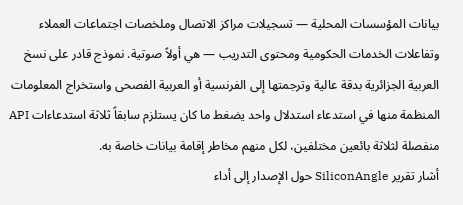بيانات المؤسسات المحلية — تسجيلات مراكز الاتصال وملخصات اجتماعات العملاء وتفاعلات الخدمات الحكومية ومحتوى التدريب — هي أولاً صوتية. نموذج قادر على نسخ العربية الجزائرية بدقة عالية وترجمتها إلى الفرنسية أو العربية الفصحى واستخراج المعلومات المنظمة منها في استدعاء استدلال واحد يضغط ما كان يستلزم سابقاً ثلاثة استدعاءات API منفصلة لثلاثة بائعين مختلفين، لكل منهم مخاطر إقامة بيانات خاصة به.
أشار تقرير SiliconAngle حول الإصدار إلى أداء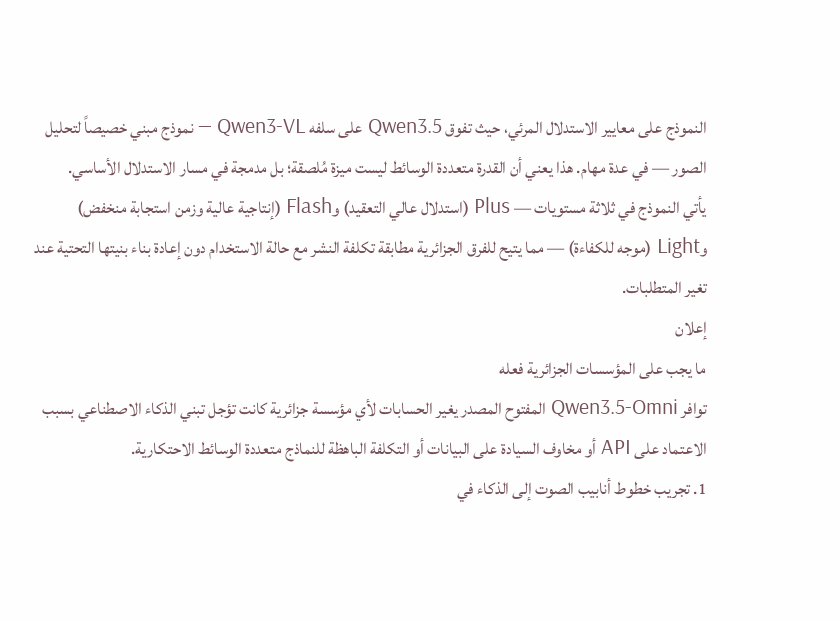النموذج على معايير الاستدلال المرئي، حيث تفوق Qwen3.5 على سلفه Qwen3-VL — نموذج مبني خصيصاً لتحليل الصور — في عدة مهام. هذا يعني أن القدرة متعددة الوسائط ليست ميزة مُلصقة؛ بل مدمجة في مسار الاستدلال الأساسي.
يأتي النموذج في ثلاثة مستويات — Plus (استدلال عالي التعقيد) وFlash (إنتاجية عالية وزمن استجابة منخفض) وLight (موجه للكفاءة) — مما يتيح للفرق الجزائرية مطابقة تكلفة النشر مع حالة الاستخدام دون إعادة بناء بنيتها التحتية عند تغير المتطلبات.
إعلان
ما يجب على المؤسسات الجزائرية فعله
توافر Qwen3.5-Omni المفتوح المصدر يغير الحسابات لأي مؤسسة جزائرية كانت تؤجل تبني الذكاء الاصطناعي بسبب الاعتماد على API أو مخاوف السيادة على البيانات أو التكلفة الباهظة للنماذج متعددة الوسائط الاحتكارية.
1. تجريب خطوط أنابيب الصوت إلى الذكاء في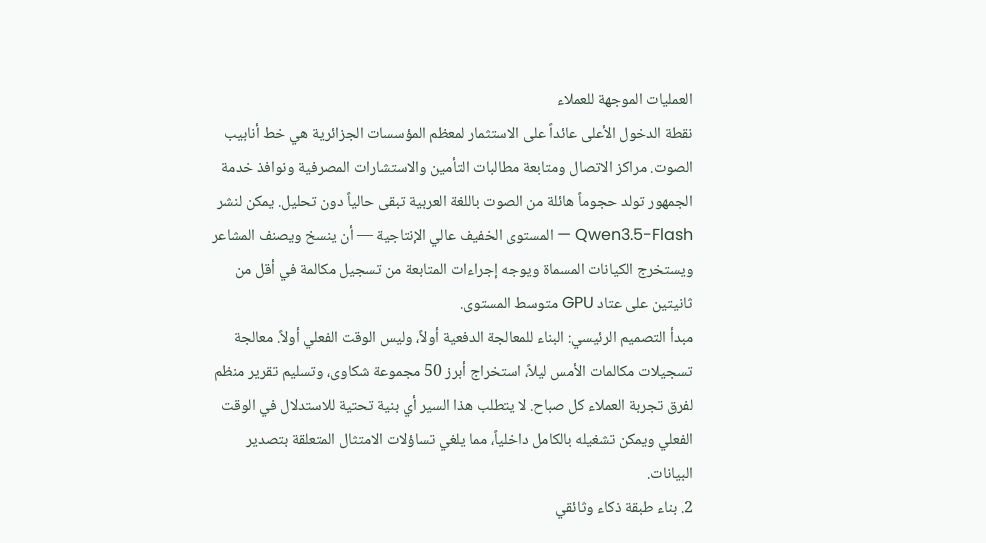العمليات الموجهة للعملاء
نقطة الدخول الأعلى عائداً على الاستثمار لمعظم المؤسسات الجزائرية هي خط أنابيب الصوت. مراكز الاتصال ومتابعة مطالبات التأمين والاستشارات المصرفية ونوافذ خدمة الجمهور تولد حجوماً هائلة من الصوت باللغة العربية تبقى حالياً دون تحليل. يمكن لنشر Qwen3.5-Flash — المستوى الخفيف عالي الإنتاجية — أن ينسخ ويصنف المشاعر ويستخرج الكيانات المسماة ويوجه إجراءات المتابعة من تسجيل مكالمة في أقل من ثانيتين على عتاد GPU متوسط المستوى.
مبدأ التصميم الرئيسي: البناء للمعالجة الدفعية أولاً، وليس الوقت الفعلي أولاً. معالجة تسجيلات مكالمات الأمس ليلاً، استخراج أبرز 50 مجموعة شكاوى، وتسليم تقرير منظم لفرق تجربة العملاء كل صباح. لا يتطلب هذا السير أي بنية تحتية للاستدلال في الوقت الفعلي ويمكن تشغيله بالكامل داخلياً، مما يلغي تساؤلات الامتثال المتعلقة بتصدير البيانات.
2. بناء طبقة ذكاء وثائقي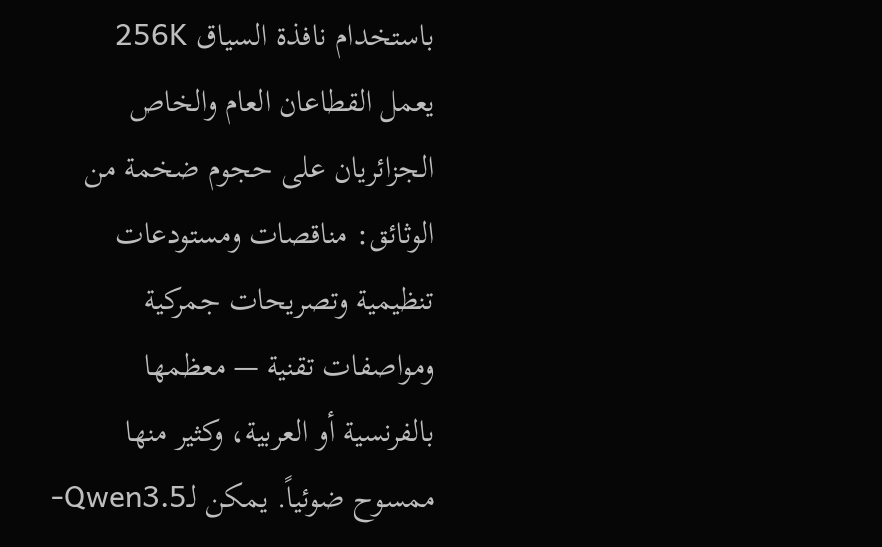باستخدام نافذة السياق 256K
يعمل القطاعان العام والخاص الجزائريان على حجوم ضخمة من الوثائق: مناقصات ومستودعات تنظيمية وتصريحات جمركية ومواصفات تقنية — معظمها بالفرنسية أو العربية، وكثير منها ممسوح ضوئياً. يمكن لـQwen3.5-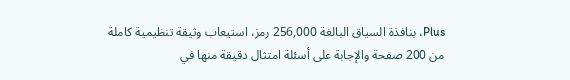Plus، بنافذة السياق البالغة 256,000 رمز، استيعاب وثيقة تنظيمية كاملة من 200 صفحة والإجابة على أسئلة امتثال دقيقة منها في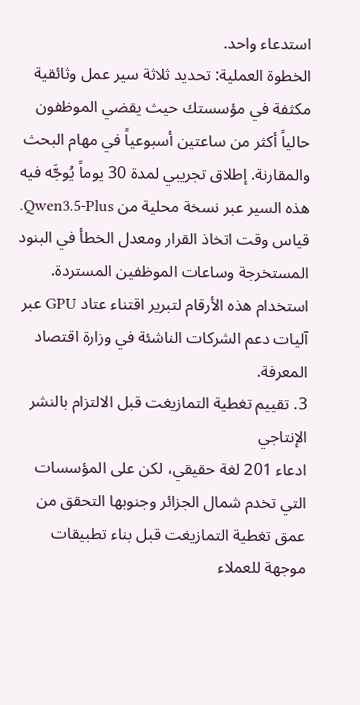استدعاء واحد.
الخطوة العملية: تحديد ثلاثة سير عمل وثائقية مكثفة في مؤسستك حيث يقضي الموظفون حالياً أكثر من ساعتين أسبوعياً في مهام البحث والمقارنة. إطلاق تجريبي لمدة 30 يوماً يُوجَّه فيه هذه السير عبر نسخة محلية من Qwen3.5-Plus. قياس وقت اتخاذ القرار ومعدل الخطأ في البنود المستخرجة وساعات الموظفين المستردة. استخدام هذه الأرقام لتبرير اقتناء عتاد GPU عبر آليات دعم الشركات الناشئة في وزارة اقتصاد المعرفة.
3. تقييم تغطية التمازيغت قبل الالتزام بالنشر الإنتاجي
ادعاء 201 لغة حقيقي، لكن على المؤسسات التي تخدم شمال الجزائر وجنوبها التحقق من عمق تغطية التمازيغت قبل بناء تطبيقات موجهة للعملاء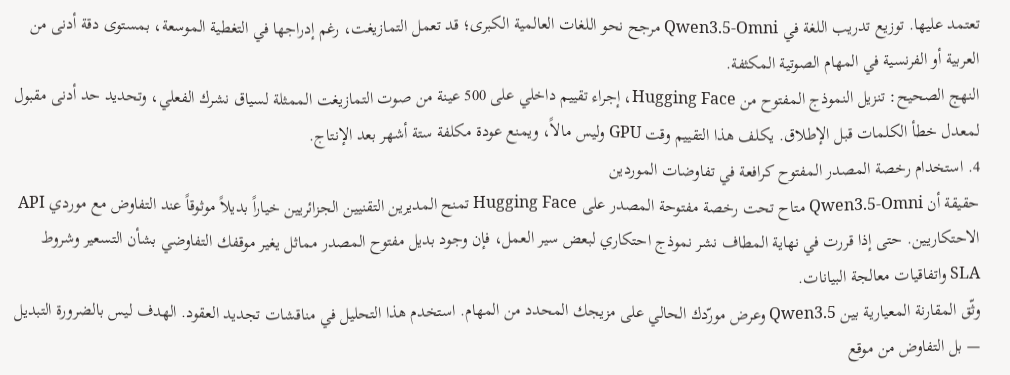تعتمد عليها. توزيع تدريب اللغة في Qwen3.5-Omni مرجح نحو اللغات العالمية الكبرى؛ قد تعمل التمازيغت، رغم إدراجها في التغطية الموسعة، بمستوى دقة أدنى من العربية أو الفرنسية في المهام الصوتية المكثفة.
النهج الصحيح: تنزيل النموذج المفتوح من Hugging Face، إجراء تقييم داخلي على 500 عينة من صوت التمازيغت الممثلة لسياق نشرك الفعلي، وتحديد حد أدنى مقبول لمعدل خطأ الكلمات قبل الإطلاق. يكلف هذا التقييم وقت GPU وليس مالاً، ويمنع عودة مكلفة ستة أشهر بعد الإنتاج.
4. استخدام رخصة المصدر المفتوح كرافعة في تفاوضات الموردين
حقيقة أن Qwen3.5-Omni متاح تحت رخصة مفتوحة المصدر على Hugging Face تمنح المديرين التقنيين الجزائريين خياراً بديلاً موثوقاً عند التفاوض مع موردي API الاحتكاريين. حتى إذا قررت في نهاية المطاف نشر نموذج احتكاري لبعض سير العمل، فإن وجود بديل مفتوح المصدر مماثل يغير موقفك التفاوضي بشأن التسعير وشروط SLA واتفاقيات معالجة البيانات.
وثّق المقارنة المعيارية بين Qwen3.5 وعرض مورّدك الحالي على مزيجك المحدد من المهام. استخدم هذا التحليل في مناقشات تجديد العقود. الهدف ليس بالضرورة التبديل — بل التفاوض من موقع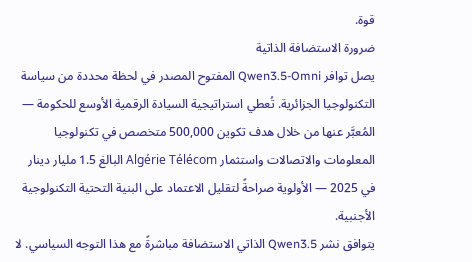قوة.
ضرورة الاستضافة الذاتية
يصل توافر Qwen3.5-Omni المفتوح المصدر في لحظة محددة من سياسة التكنولوجيا الجزائرية. تُعطي استراتيجية السيادة الرقمية الأوسع للحكومة — المُعبَّر عنها من خلال هدف تكوين 500,000 متخصص في تكنولوجيا المعلومات والاتصالات واستثمار Algérie Télécom البالغ 1.5 مليار دينار في 2025 — الأولوية صراحةً لتقليل الاعتماد على البنية التحتية التكنولوجية الأجنبية.
يتوافق نشر Qwen3.5 الذاتي الاستضافة مباشرةً مع هذا التوجه السياسي. لا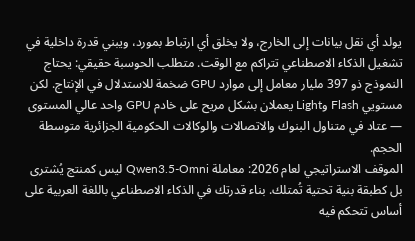يولد أي نقل بيانات إلى الخارج، ولا يخلق أي ارتباط بمورد، ويبني قدرة داخلية في تشغيل الذكاء الاصطناعي تتراكم مع الوقت. متطلب الحوسبة حقيقي: يحتاج النموذج ذو 397 مليار معامل إلى موارد GPU ضخمة للاستدلال في الإنتاج. لكن مستويي Flash وLight يعملان بشكل مريح على خادم GPU واحد عالي المستوى — عتاد في متناول البنوك والاتصالات والوكالات الحكومية الجزائرية متوسطة الحجم.
الموقف الاستراتيجي لعام 2026: معاملة Qwen3.5-Omni ليس كمنتج يُشترى بل كطبقة بنية تحتية تُمتلك. بناء قدرتك في الذكاء الاصطناعي باللغة العربية على أساس تتحكم فيه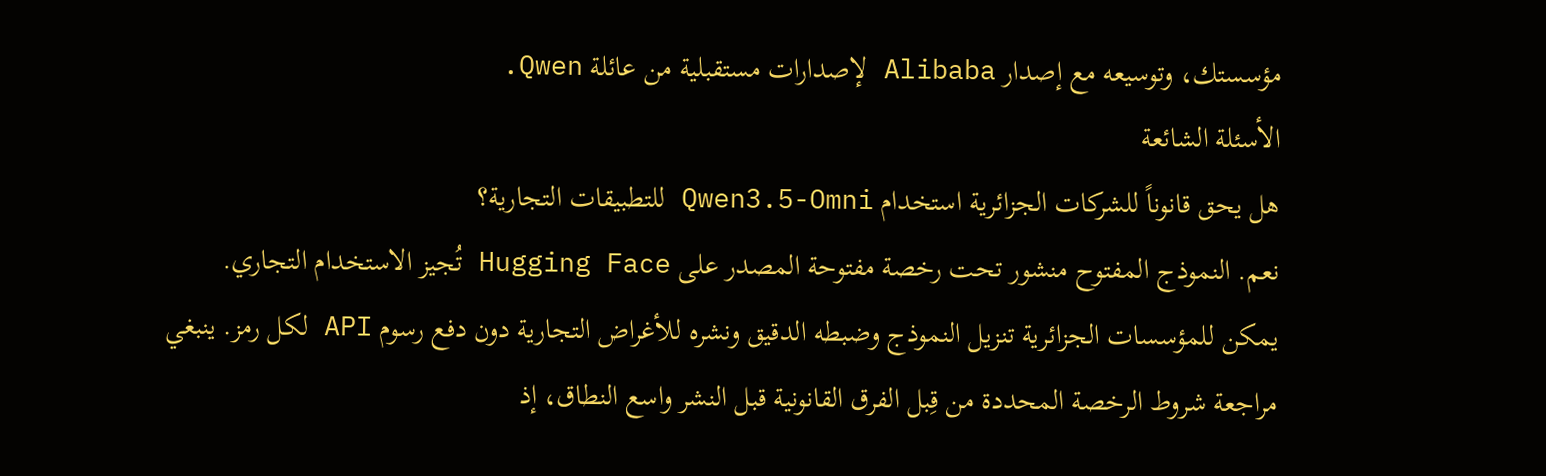مؤسستك، وتوسيعه مع إصدار Alibaba لإصدارات مستقبلية من عائلة Qwen.
الأسئلة الشائعة
هل يحق قانوناً للشركات الجزائرية استخدام Qwen3.5-Omni للتطبيقات التجارية؟
نعم. النموذج المفتوح منشور تحت رخصة مفتوحة المصدر على Hugging Face تُجيز الاستخدام التجاري. يمكن للمؤسسات الجزائرية تنزيل النموذج وضبطه الدقيق ونشره للأغراض التجارية دون دفع رسوم API لكل رمز. ينبغي مراجعة شروط الرخصة المحددة من قِبل الفرق القانونية قبل النشر واسع النطاق، إذ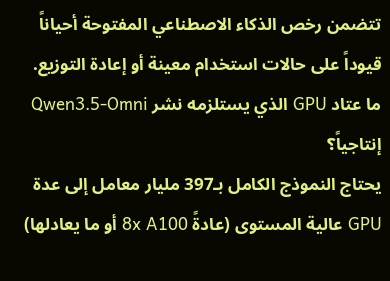تتضمن رخص الذكاء الاصطناعي المفتوحة أحياناً قيوداً على حالات استخدام معينة أو إعادة التوزيع.
ما عتاد GPU الذي يستلزمه نشر Qwen3.5-Omni إنتاجياً؟
يحتاج النموذج الكامل بـ397 مليار معامل إلى عدة GPU عالية المستوى (عادةً 8x A100 أو ما يعادلها)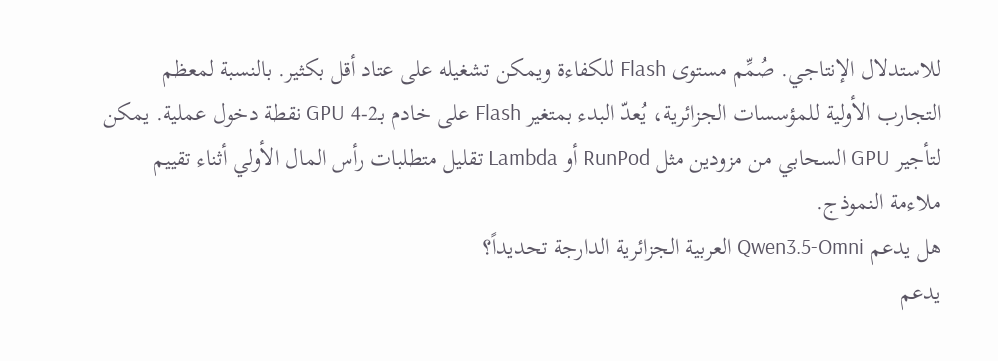للاستدلال الإنتاجي. صُمِّم مستوى Flash للكفاءة ويمكن تشغيله على عتاد أقل بكثير. بالنسبة لمعظم التجارب الأولية للمؤسسات الجزائرية، يُعدّ البدء بمتغير Flash على خادم بـ2-4 GPU نقطة دخول عملية. يمكن لتأجير GPU السحابي من مزودين مثل RunPod أو Lambda تقليل متطلبات رأس المال الأولي أثناء تقييم ملاءمة النموذج.
هل يدعم Qwen3.5-Omni العربية الجزائرية الدارجة تحديداً؟
يدعم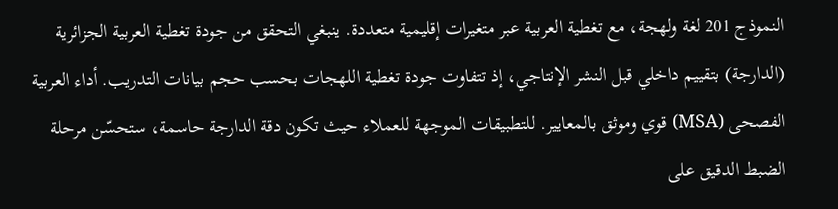النموذج 201 لغة ولهجة، مع تغطية العربية عبر متغيرات إقليمية متعددة. ينبغي التحقق من جودة تغطية العربية الجزائرية (الدارجة) بتقييم داخلي قبل النشر الإنتاجي، إذ تتفاوت جودة تغطية اللهجات بحسب حجم بيانات التدريب. أداء العربية الفصحى (MSA) قوي وموثق بالمعايير. للتطبيقات الموجهة للعملاء حيث تكون دقة الدارجة حاسمة، ستحسّن مرحلة الضبط الدقيق على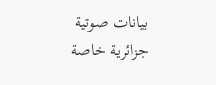بيانات صوتية جزائرية خاصة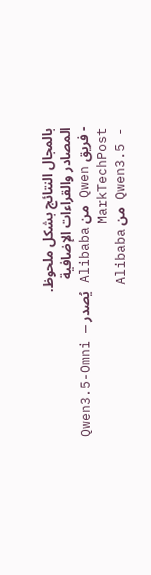بالمجال النتائج بشكل ملحوظ.
المصادر والقراءات الإضافية
- فريق Qwen من Alibaba يُصدر Qwen3.5-Omni — MarkTechPost
- Qwen3.5 من Alibaba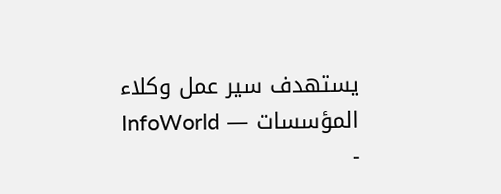يستهدف سير عمل وكلاء المؤسسات — InfoWorld
-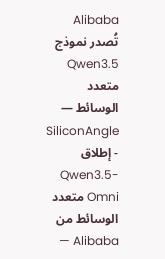Alibaba تُصدر نموذج Qwen3.5 متعدد الوسائط — SiliconAngle
- إطلاق Qwen3.5-Omni متعدد الوسائط من Alibaba —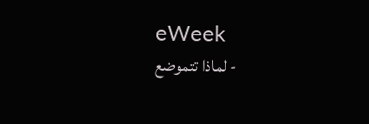eWeek
- لماذا تتموضع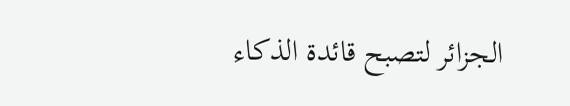الجزائر لتصبح قائدة الذكاء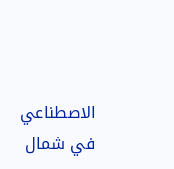الاصطناعي في شمال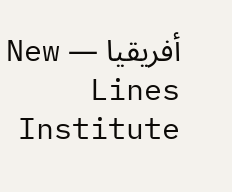أفريقيا — New Lines Institute